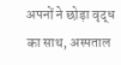अपनों ने छोड़ा वृद्ध का साथ, अस्पताल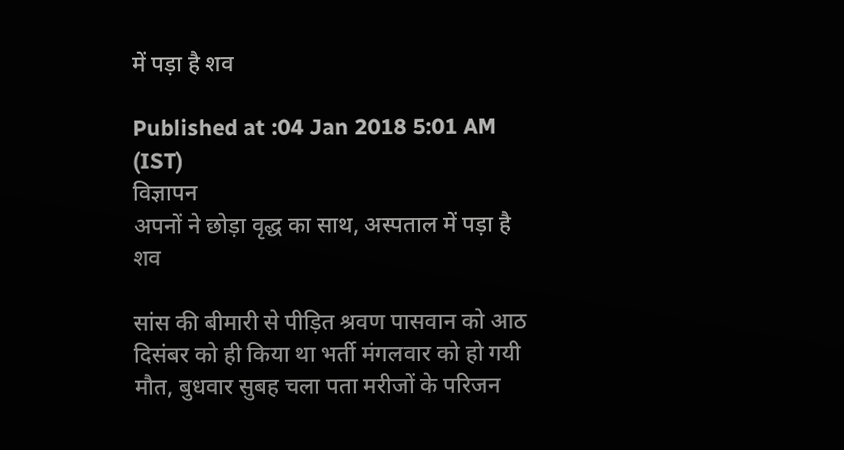में पड़ा है शव

Published at :04 Jan 2018 5:01 AM (IST)
विज्ञापन
अपनों ने छोड़ा वृद्ध का साथ, अस्पताल में पड़ा है शव

सांस की बीमारी से पीड़ित श्रवण पासवान को आठ दिसंबर को ही किया था भर्ती मंगलवार को हो गयी मौत, बुधवार सुबह चला पता मरीजों के परिजन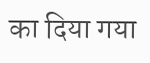का दिया गया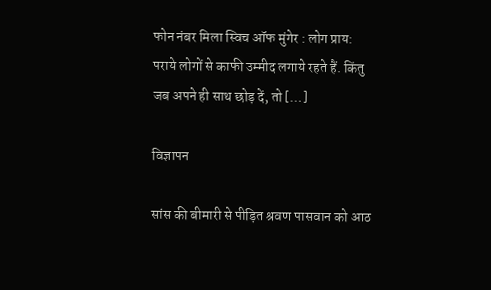फोन नंबर मिला स्विच ऑफ मुंगेर : लोग प्राय: पराये लोगों से काफी उम्मीद लगाये रहते हैं. किंतु जब अपने ही साथ छोड़ दें, तो […]

विज्ञापन

सांस की बीमारी से पीड़ित श्रवण पासवान को आठ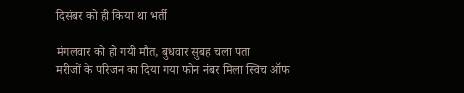दिसंबर को ही किया था भर्ती

मंगलवार को हो गयी मौत, बुधवार सुबह चला पता
मरीजों के परिजन का दिया गया फोन नंबर मिला स्विच ऑफ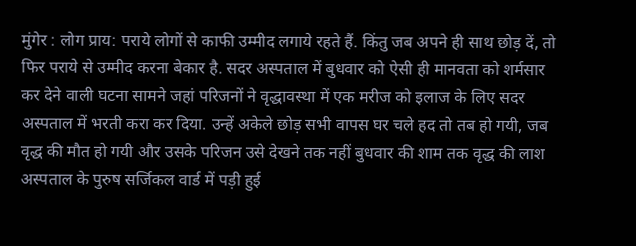मुंगेर : लोग प्राय: पराये लोगों से काफी उम्मीद लगाये रहते हैं. किंतु जब अपने ही साथ छोड़ दें, तो फिर पराये से उम्मीद करना बेकार है. सदर अस्पताल में बुधवार को ऐसी ही मानवता को शर्मसार कर देने वाली घटना सामने जहां परिजनों ने वृद्धावस्था में एक मरीज को इलाज के लिए सदर अस्पताल में भरती करा कर दिया. उन्हें अकेले छोड़ सभी वापस घर चले हद तो तब हो गयी, जब वृद्ध की मौत हो गयी और उसके परिजन उसे देखने तक नहीं बुधवार की शाम तक वृद्ध की लाश अस्पताल के पुरुष सर्जिकल वार्ड में पड़ी हुई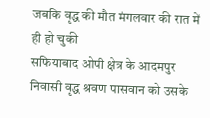जबकि वृद्ध की मौत मंगलवार की रात में ही हो चुकी
सफियाबाद ओपी क्षेत्र के आदमपुर निवासी वृद्ध श्रवण पासवान को उसके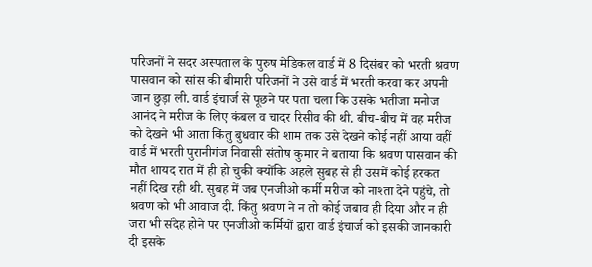परिजनों ने सदर अस्पताल के पुरुष मेडिकल वार्ड में 8 दिसंबर को भरती श्रवण पासवान को सांस की बीमारी परिजनों ने उसे वार्ड में भरती करवा कर अपनी जान छुड़ा ली. वार्ड इंचार्ज से पूछने पर पता चला कि उसके भतीजा मनोज आनंद ने मरीज के लिए कंबल व चादर रिसीव की थी. बीच-बीच में वह मरीज को देखने भी आता किंतु बुधवार की शाम तक उसे देखने कोई नहीं आया वहीं वार्ड में भरती पुरानीगंज निवासी संतोष कुमार ने बताया कि श्रवण पासवान की मौत शायद रात में ही हो चुकी क्योंकि अहले सुबह से ही उसमें कोई हरकत नहीं दिख रही थी. सुबह में जब एनजीओ कर्मी मरीज को नाश्ता देने पहुंचे, तो श्रवण को भी आवाज दी. किंतु श्रवण ने न तो कोई जबाव ही दिया और न ही जरा भी संदेह होने पर एनजीओ कर्मियों द्वारा वार्ड इंचार्ज को इसकी जानकारी दी इसके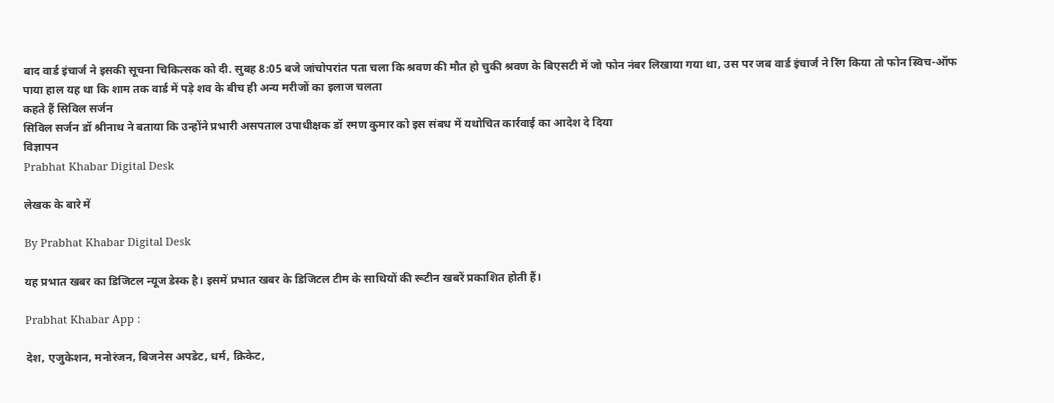बाद वार्ड इंचार्ज ने इसकी सूचना चिकित्सक को दी. सुबह 8:05 बजे जांचोपरांत पता चला कि श्रवण की मौत हो चुकी श्रवण के बिएसटी में जो फोन नंबर लिखाया गया था, उस पर जब वार्ड इंचार्ज ने रिंग किया तो फोन स्विच-ऑफ पाया हाल यह था कि शाम तक वार्ड में पड़े शव के बीच ही अन्य मरीजों का इलाज चलता
कहते हैं सिविल सर्जन
सिविल सर्जन डॉ श्रीनाथ ने बताया कि उन्होंने प्रभारी असपताल उपाधीक्षक डॉ रमण कुमार को इस संबध में यथोचित कार्रवाई का आदेश दे दिया
विज्ञापन
Prabhat Khabar Digital Desk

लेखक के बारे में

By Prabhat Khabar Digital Desk

यह प्रभात खबर का डिजिटल न्यूज डेस्क है। इसमें प्रभात खबर के डिजिटल टीम के साथियों की रूटीन खबरें प्रकाशित होती हैं।

Prabhat Khabar App :

देश, एजुकेशन, मनोरंजन, बिजनेस अपडेट, धर्म, क्रिकेट,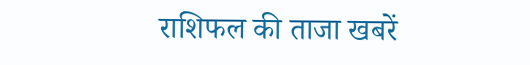राशिफल की ताजा खबरें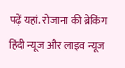पढ़ें यहां. रोजाना की ब्रेकिंग हिंदी न्यूज और लाइव न्यूज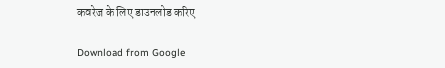कवरेज के लिए डाउनलोड करिए

Download from Google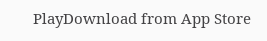PlayDownload from App Store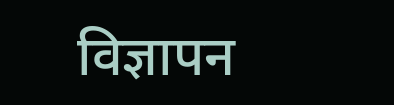विज्ञापन